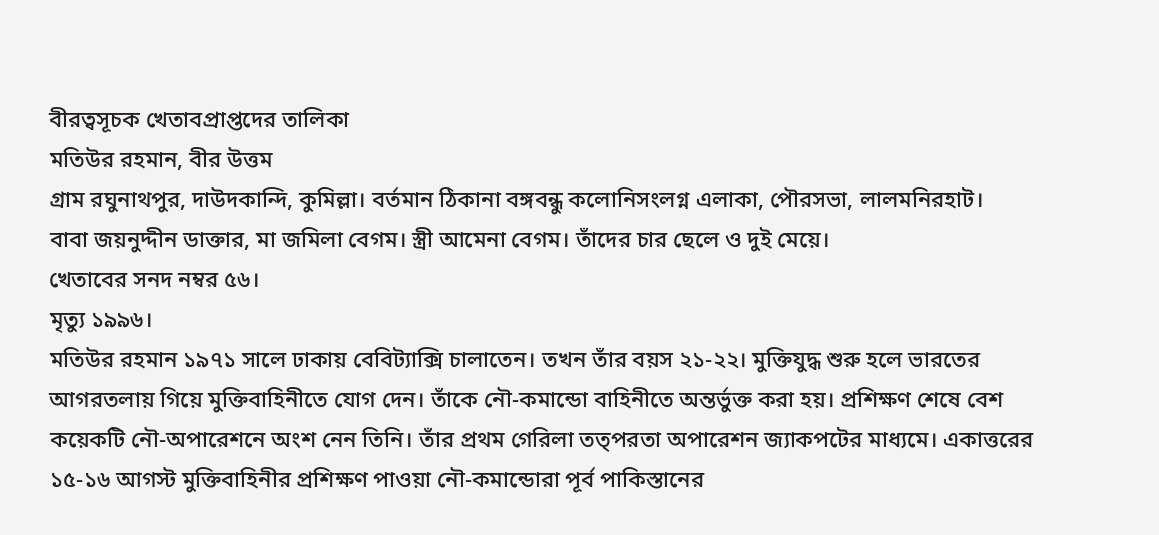বীরত্বসূচক খেতাবপ্রাপ্তদের তালিকা
মতিউর রহমান, বীর উত্তম
গ্রাম রঘুনাথপুর, দাউদকান্দি, কুমিল্লা। বর্তমান ঠিকানা বঙ্গবন্ধু কলোনিসংলগ্ন এলাকা, পৌরসভা, লালমনিরহাট।
বাবা জয়নুদ্দীন ডাক্তার, মা জমিলা বেগম। স্ত্রী আমেনা বেগম। তাঁদের চার ছেলে ও দুই মেয়ে।
খেতাবের সনদ নম্বর ৫৬।
মৃত্যু ১৯৯৬।
মতিউর রহমান ১৯৭১ সালে ঢাকায় বেবিট্যাক্সি চালাতেন। তখন তাঁর বয়স ২১-২২। মুক্তিযুদ্ধ শুরু হলে ভারতের আগরতলায় গিয়ে মুক্তিবাহিনীতে যোগ দেন। তাঁকে নৌ-কমান্ডো বাহিনীতে অন্তর্ভুক্ত করা হয়। প্রশিক্ষণ শেষে বেশ কয়েকটি নৌ-অপারেশনে অংশ নেন তিনি। তাঁর প্রথম গেরিলা তত্পরতা অপারেশন জ্যাকপটের মাধ্যমে। একাত্তরের ১৫-১৬ আগস্ট মুক্তিবাহিনীর প্রশিক্ষণ পাওয়া নৌ-কমান্ডোরা পূর্ব পাকিস্তানের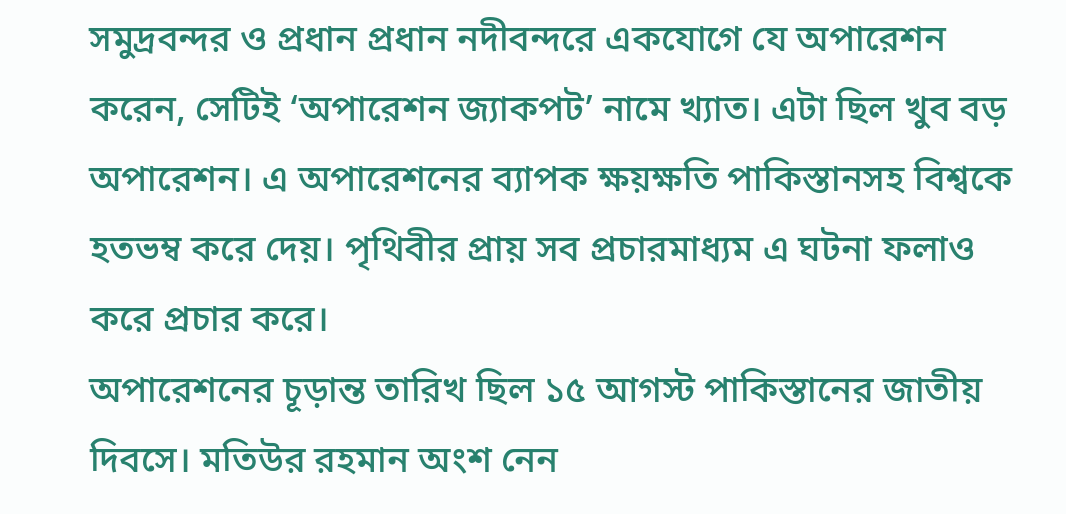সমুদ্রবন্দর ও প্রধান প্রধান নদীবন্দরে একযোগে যে অপারেশন করেন, সেটিই ‘অপারেশন জ্যাকপট’ নামে খ্যাত। এটা ছিল খুব বড় অপারেশন। এ অপারেশনের ব্যাপক ক্ষয়ক্ষতি পাকিস্তানসহ বিশ্বকে হতভম্ব করে দেয়। পৃথিবীর প্রায় সব প্রচারমাধ্যম এ ঘটনা ফলাও করে প্রচার করে।
অপারেশনের চূড়ান্ত তারিখ ছিল ১৫ আগস্ট পাকিস্তানের জাতীয় দিবসে। মতিউর রহমান অংশ নেন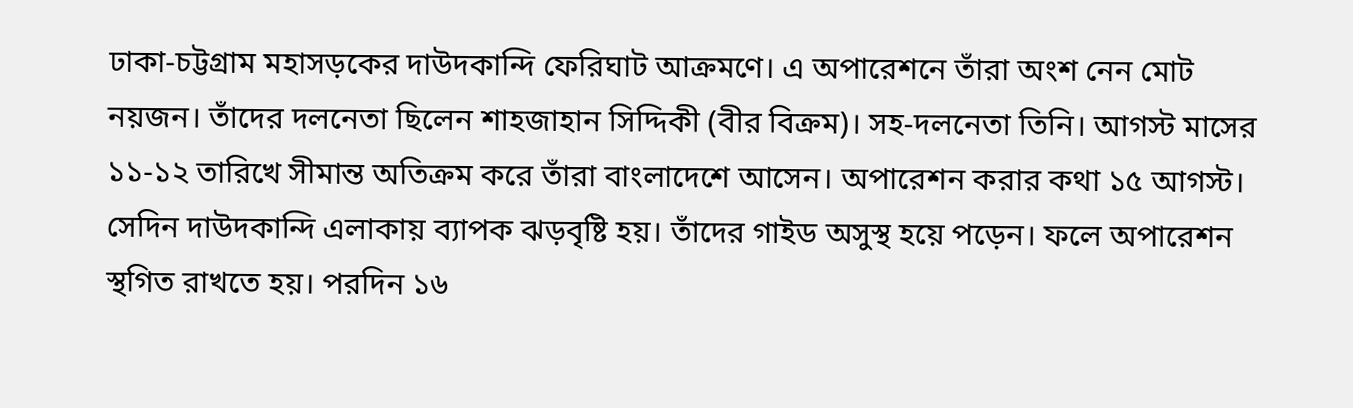ঢাকা-চট্টগ্রাম মহাসড়কের দাউদকান্দি ফেরিঘাট আক্রমণে। এ অপারেশনে তাঁরা অংশ নেন মোট নয়জন। তাঁদের দলনেতা ছিলেন শাহজাহান সিদ্দিকী (বীর বিক্রম)। সহ-দলনেতা তিনি। আগস্ট মাসের ১১-১২ তারিখে সীমান্ত অতিক্রম করে তাঁরা বাংলাদেশে আসেন। অপারেশন করার কথা ১৫ আগস্ট। সেদিন দাউদকান্দি এলাকায় ব্যাপক ঝড়বৃষ্টি হয়। তাঁদের গাইড অসুস্থ হয়ে পড়েন। ফলে অপারেশন স্থগিত রাখতে হয়। পরদিন ১৬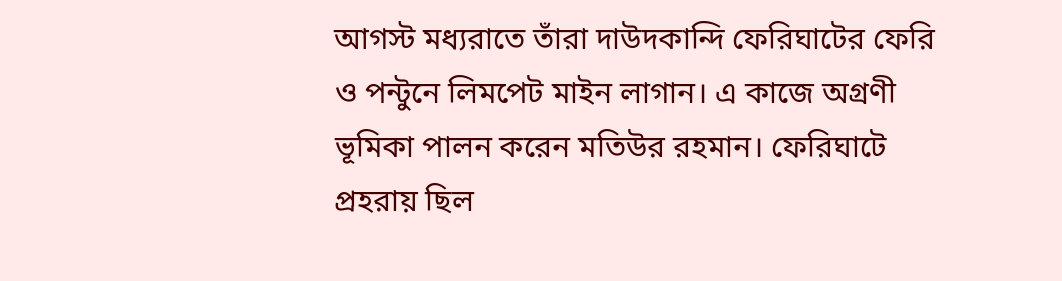আগস্ট মধ্যরাতে তাঁরা দাউদকান্দি ফেরিঘাটের ফেরি ও পন্টুনে লিমপেট মাইন লাগান। এ কাজে অগ্রণী ভূমিকা পালন করেন মতিউর রহমান। ফেরিঘাটে প্রহরায় ছিল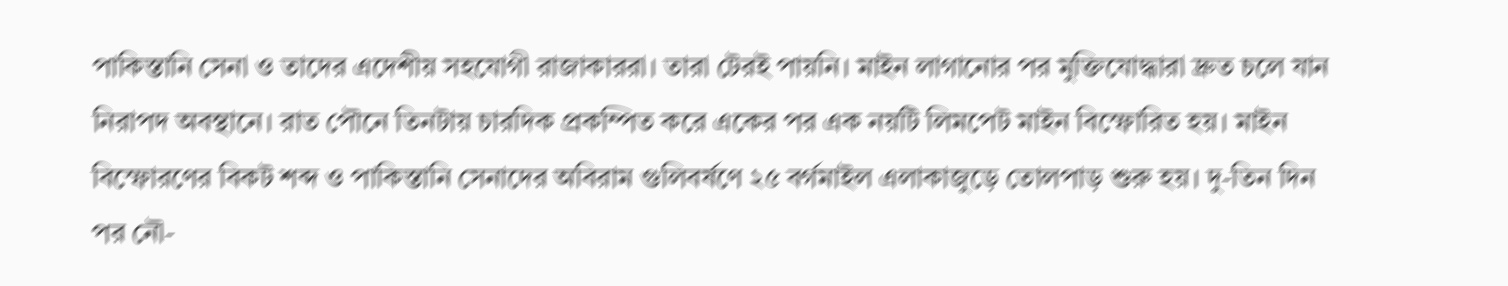পাকিস্তানি সেনা ও তাদের এদেশীয় সহযোগী রাজাকাররা। তারা টেরই পায়নি। মাইন লাগানোর পর মুক্তিযোদ্ধারা দ্রুত চলে যান নিরাপদ অবস্থানে। রাত পৌনে তিনটায় চারদিক প্রকম্পিত করে একের পর এক নয়টি লিমপেট মাইন বিস্ফোরিত হয়। মাইন বিস্ফোরণের বিকট শব্দ ও পাকিস্তানি সেনাদের অবিরাম গুলিবর্ষণে ২৫ বর্গমাইল এলাকাজুড়ে তোলপাড় শুরু হয়। দু-তিন দিন পর নৌ-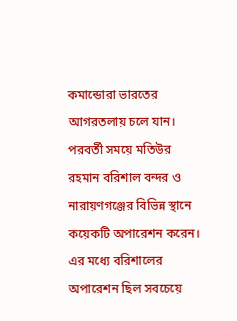কমান্ডোরা ভারতের আগরতলায় চলে যান।
পরবর্তী সময়ে মতিউর রহমান বরিশাল বন্দর ও নারায়ণগঞ্জের বিভিন্ন স্থানে কয়েকটি অপারেশন করেন। এর মধ্যে বরিশালের অপারেশন ছিল সবচেয়ে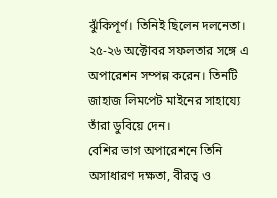ঝুঁকিপূর্ণ। তিনিই ছিলেন দলনেতা। ২৫-২৬ অক্টোবর সফলতার সঙ্গে এ অপারেশন সম্পন্ন করেন। তিনটি জাহাজ লিমপেট মাইনের সাহায্যে তাঁরা ডুবিয়ে দেন।
বেশির ভাগ অপারেশনে তিনি অসাধারণ দক্ষতা, বীরত্ব ও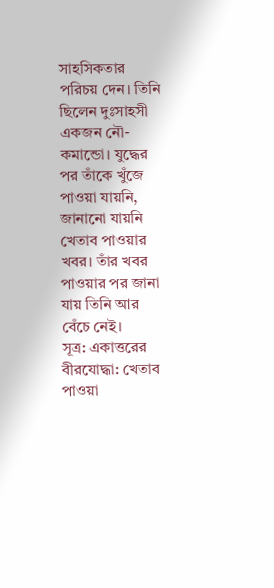সাহসিকতার পরিচয় দেন। তিনি ছিলেন দুঃসাহসী একজন নৌ-কমান্ডো। যুদ্ধের পর তাঁকে খুঁজে পাওয়া যায়নি, জানানো যায়নি খেতাব পাওয়ার খবর। তাঁর খবর পাওয়ার পর জানা যায় তিনি আর বেঁচে নেই।
সূত্র: একাত্তরের বীরযোদ্ধা: খেতাব পাওয়া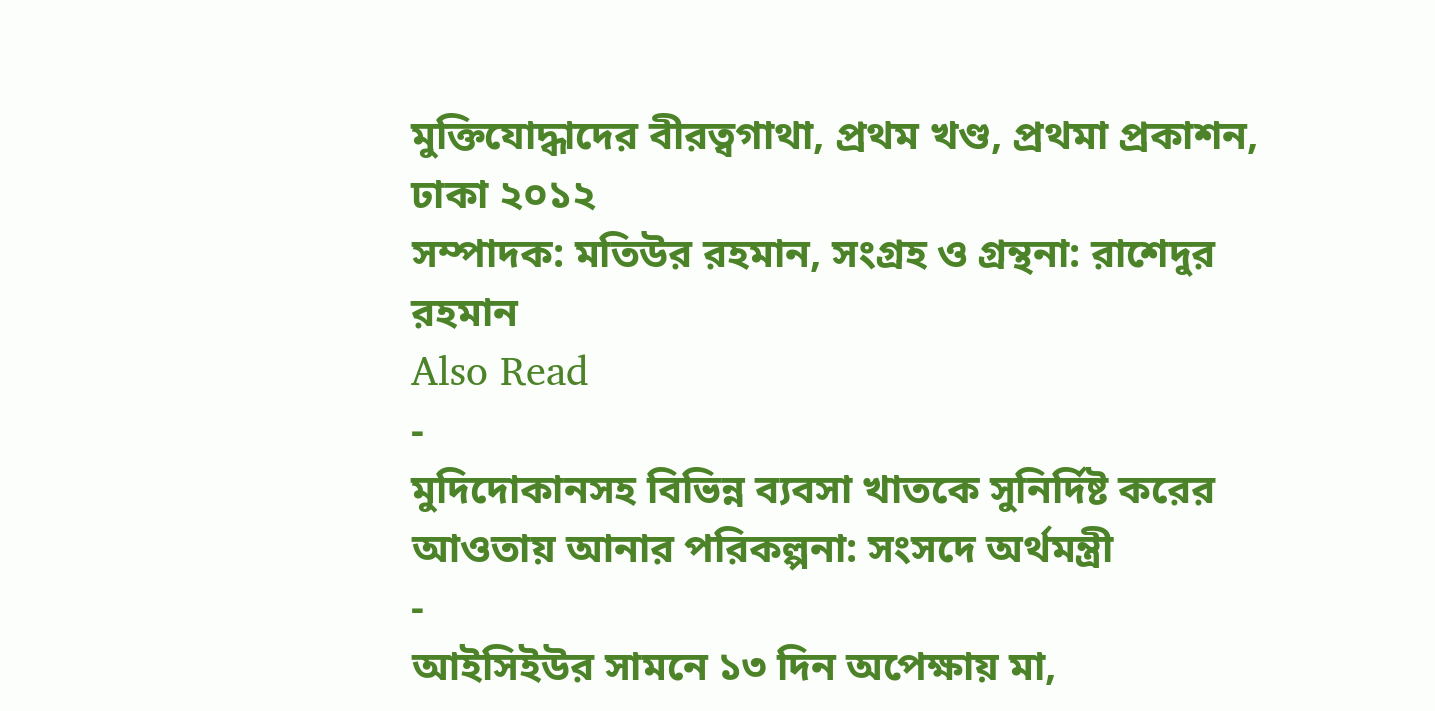মুক্তিযোদ্ধাদের বীরত্বগাথা, প্রথম খণ্ড, প্রথমা প্রকাশন, ঢাকা ২০১২
সম্পাদক: মতিউর রহমান, সংগ্রহ ও গ্রন্থনা: রাশেদুর রহমান
Also Read
-
মুদিদোকানসহ বিভিন্ন ব্যবসা খাতকে সুনির্দিষ্ট করের আওতায় আনার পরিকল্পনা: সংসদে অর্থমন্ত্রী
-
আইসিইউর সামনে ১৩ দিন অপেক্ষায় মা,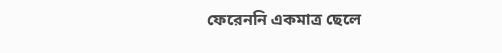ফেরেননি একমাত্র ছেলে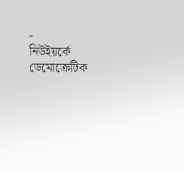-
নিউইয়র্কে ডেমোক্রেটিক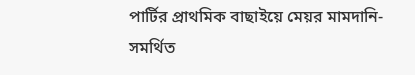পার্টির প্রাথমিক বাছাইয়ে মেয়র মামদানি-সমর্থিত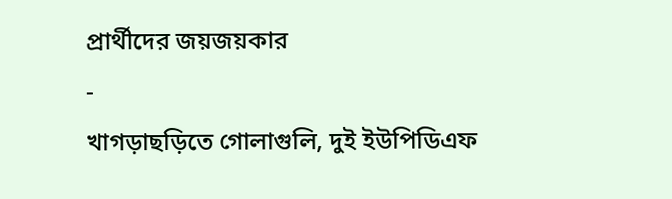প্রার্থীদের জয়জয়কার
-
খাগড়াছড়িতে গোলাগুলি, দুই ইউপিডিএফ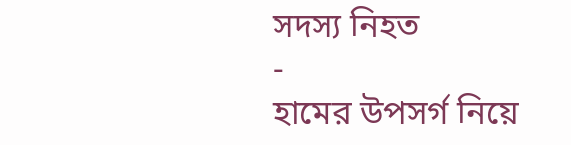সদস্য নিহত
-
হামের উপসর্গ নিয়ে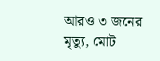আরও ৩ জনের মৃত্যু, মোট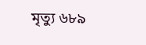মৃত্যু ৬৮৯